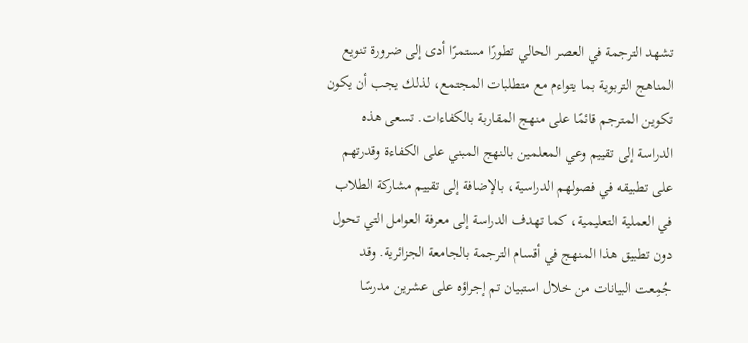تشهد الترجمة في العصر الحالي تطورًا مستمرًا أدى إلى ضرورة تنويع المناهج التربوية بما يتواءم مع متطلبات المجتمع، لذلك يجب أن يكون تكوين المترجم قائمًا على منهج المقاربة بالكفاءات. تسعى هذه الدراسة إلى تقييم وعي المعلمين بالنهج المبني على الكفاءة وقدرتهم على تطبيقه في فصولهم الدراسية، بالإضافة إلى تقييم مشاركة الطلاب في العملية التعليمية، كما تهدف الدراسة إلى معرفة العوامل التي تحول دون تطبيق هذا المنهج في أقسام الترجمة بالجامعة الجزائرية. وقد جُمِعت البيانات من خلال استبيان تم إجراؤه على عشرين مدرسًا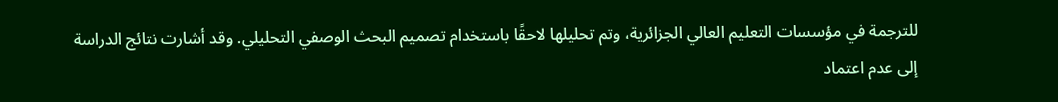للترجمة في مؤسسات التعليم العالي الجزائرية، وتم تحليلها لاحقًا باستخدام تصميم البحث الوصفي التحليلي. وقد أشارت نتائج الدراسة إلى عدم اعتماد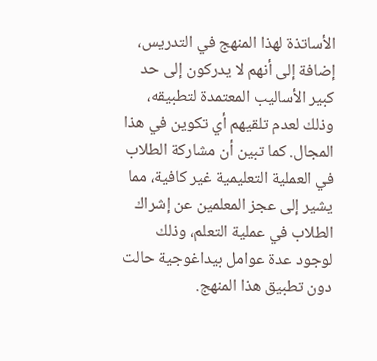الأساتذة لهذا المنهج في التدريس، إضافة إلى أنهم لا يدركون إلى حد كبير الأساليب المعتمدة لتطبيقه، وذلك لعدم تلقيهم أي تكوين في هذا المجال. كما تبين أن مشاركة الطلاب في العملية التعليمية غير كافية، مما يشير إلى عجز المعلمين عن إشراك الطلاب في عملية التعلم، وذلك لوجود عدة عوامل بيداغوجية حالت دون تطبيق هذا المنهج.